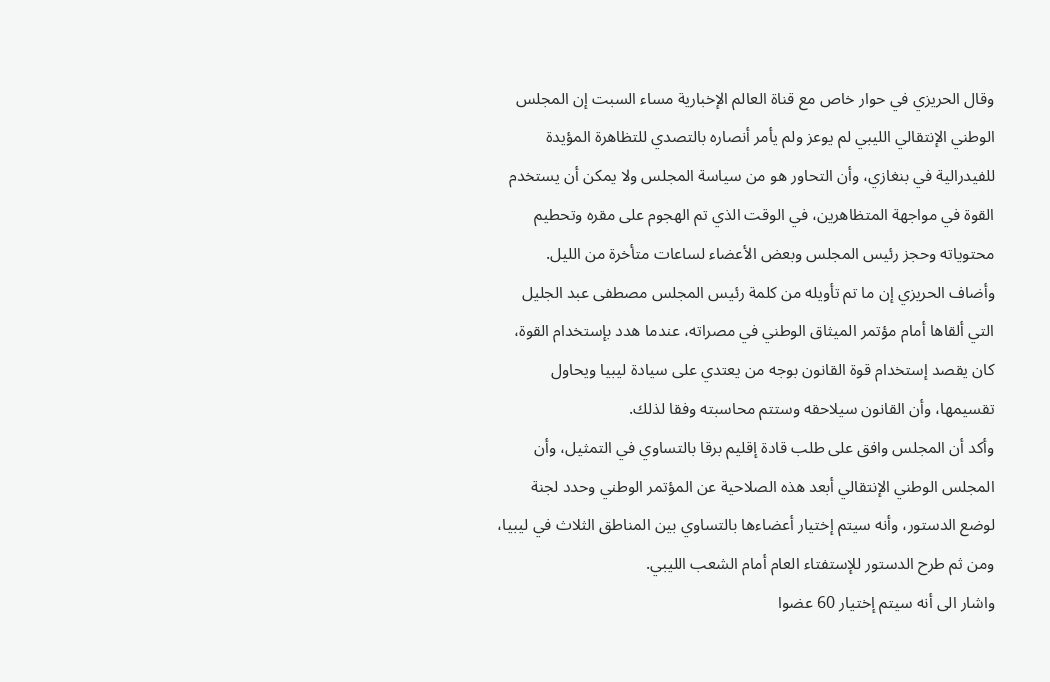وقال الحريزي في حوار خاص مع قناة العالم الإخبارية مساء السبت إن المجلس الوطني الإنتقالي الليبي لم يوعز ولم يأمر أنصاره بالتصدي للتظاهرة المؤيدة للفيدرالية في بنغازي، وأن التحاور هو من سياسة المجلس ولا يمكن أن يستخدم القوة في مواجهة المتظاهرين، في الوقت الذي تم الهجوم على مقره وتحطيم محتوياته وحجز رئيس المجلس وبعض الأعضاء لساعات متأخرة من الليل.
وأضاف الحريزي إن ما تم تأويله من كلمة رئيس المجلس مصطفى عبد الجليل التي ألقاها أمام مؤتمر الميثاق الوطني في مصراته، عندما هدد بإستخدام القوة، كان يقصد إستخدام قوة القانون بوجه من يعتدي على سيادة ليبيا ويحاول تقسيمها، وأن القانون سيلاحقه وستتم محاسبته وفقا لذلك.
وأكد أن المجلس وافق على طلب قادة إقليم برقا بالتساوي في التمثيل، وأن المجلس الوطني الإنتقالي أبعد هذه الصلاحية عن المؤتمر الوطني وحدد لجنة لوضع الدستور، وأنه سيتم إختيار أعضاءها بالتساوي بين المناطق الثلاث في ليبيا، ومن ثم طرح الدستور للإستفتاء العام أمام الشعب الليبي.
واشار الى أنه سيتم إختيار 60 عضوا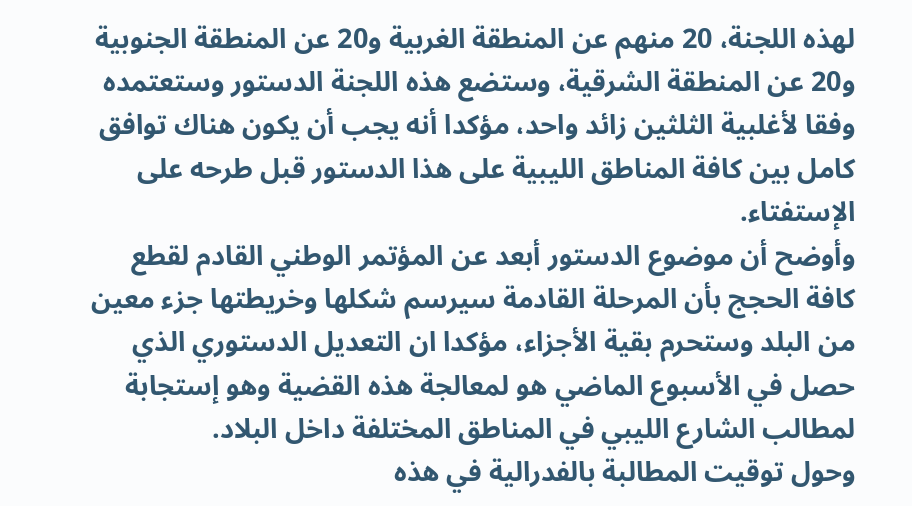لهذه اللجنة، 20 منهم عن المنطقة الغربية و20 عن المنطقة الجنوبية و20 عن المنطقة الشرقية، وستضع هذه اللجنة الدستور وستعتمده وفقا لأغلبية الثلثين زائد واحد، مؤكدا أنه يجب أن يكون هناك توافق كامل بين كافة المناطق الليبية على هذا الدستور قبل طرحه على الإستفتاء.
وأوضح أن موضوع الدستور أبعد عن المؤتمر الوطني القادم لقطع كافة الحجج بأن المرحلة القادمة سيرسم شكلها وخريطتها جزء معين من البلد وستحرم بقية الأجزاء، مؤكدا ان التعديل الدستوري الذي حصل في الأسبوع الماضي هو لمعالجة هذه القضية وهو إستجابة لمطالب الشارع الليبي في المناطق المختلفة داخل البلاد.
وحول توقيت المطالبة بالفدرالية في هذه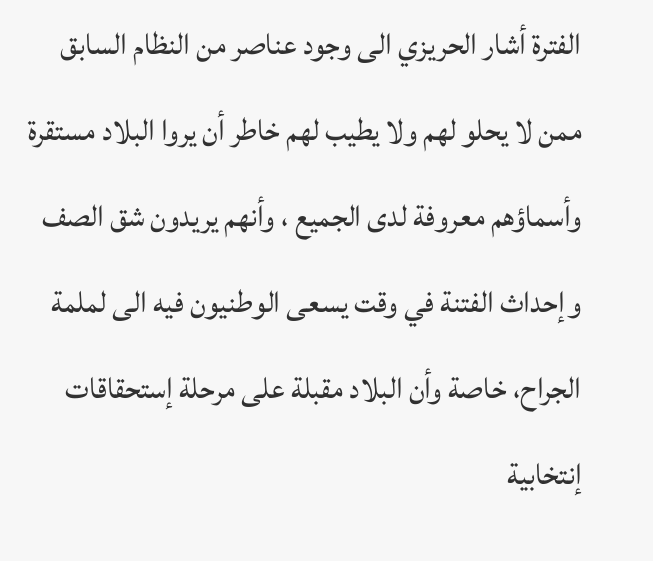الفترة أشار الحريزي الى وجود عناصر من النظام السابق ممن لا يحلو لهم ولا يطيب لهم خاطر أن يروا البلاد مستقرة وأسماؤهم معروفة لدى الجميع ، وأنهم يريدون شق الصف وإحداث الفتنة في وقت يسعى الوطنيون فيه الى لملمة الجراح، خاصة وأن البلاد مقبلة على مرحلة إستحقاقات إنتخابية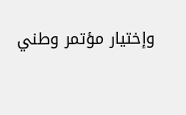وإختيار مؤتمر وطني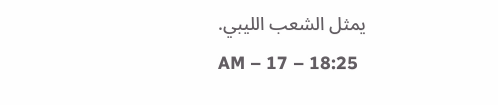يمثل الشعب الليبي.
AM – 17 – 18:25